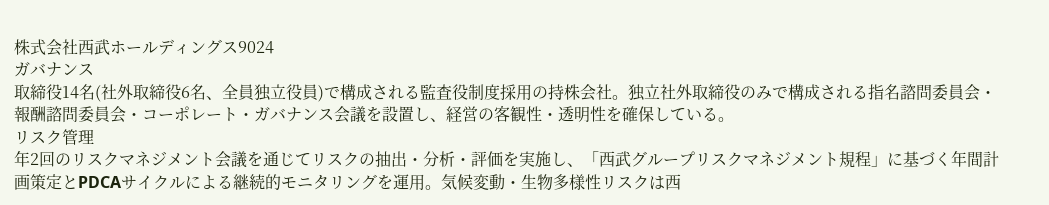株式会社西武ホールディングス9024
ガバナンス
取締役14名(社外取締役6名、全員独立役員)で構成される監査役制度採用の持株会社。独立社外取締役のみで構成される指名諮問委員会・報酬諮問委員会・コーポレート・ガバナンス会議を設置し、経営の客観性・透明性を確保している。
リスク管理
年2回のリスクマネジメント会議を通じてリスクの抽出・分析・評価を実施し、「西武グループリスクマネジメント規程」に基づく年間計画策定とPDCAサイクルによる継続的モニタリングを運用。気候変動・生物多様性リスクは西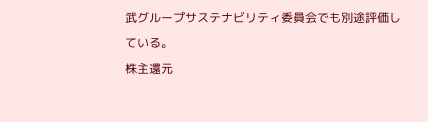武グループサステナビリティ委員会でも別途評価している。
株主還元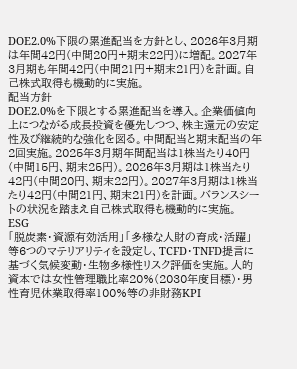DOE2.0%下限の累進配当を方針とし、2026年3月期は年間42円(中間20円+期末22円)に増配。2027年3月期も年間42円(中間21円+期末21円)を計画。自己株式取得も機動的に実施。
配当方針
DOE2.0%を下限とする累進配当を導入。企業価値向上につながる成長投資を優先しつつ、株主還元の安定性及び継続的な強化を図る。中間配当と期末配当の年2回実施。2025年3月期年間配当は1株当たり40円(中間15円、期末25円)。2026年3月期は1株当たり42円(中間20円、期末22円)。2027年3月期は1株当たり42円(中間21円、期末21円)を計画。バランスシートの状況を踏まえ自己株式取得も機動的に実施。
ESG
「脱炭素・資源有効活用」「多様な人財の育成・活躍」等6つのマテリアリティを設定し、TCFD・TNFD提言に基づく気候変動・生物多様性リスク評価を実施。人的資本では女性管理職比率20%(2030年度目標)・男性育児休業取得率100%等の非財務KPI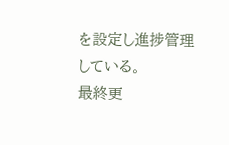を設定し進捗管理している。
最終更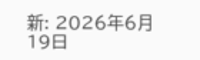新: 2026年6月19日